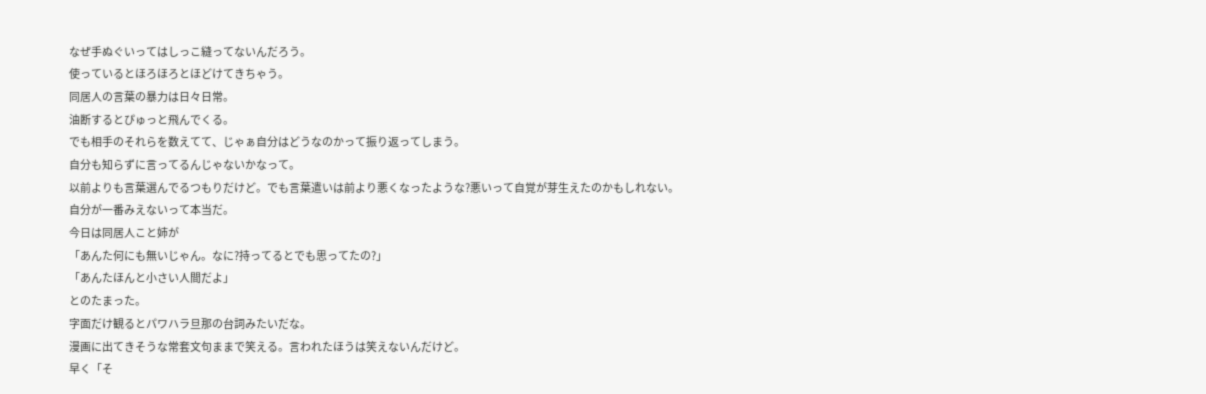なぜ手ぬぐいってはしっこ縫ってないんだろう。
使っているとほろほろとほどけてきちゃう。
同居人の言葉の暴力は日々日常。
油断するとぴゅっと飛んでくる。
でも相手のそれらを数えてて、じゃぁ自分はどうなのかって振り返ってしまう。
自分も知らずに言ってるんじゃないかなって。
以前よりも言葉選んでるつもりだけど。でも言葉遣いは前より悪くなったような?悪いって自覚が芽生えたのかもしれない。
自分が一番みえないって本当だ。
今日は同居人こと姉が
「あんた何にも無いじゃん。なに?持ってるとでも思ってたの?」
「あんたほんと小さい人間だよ」
とのたまった。
字面だけ観るとパワハラ旦那の台詞みたいだな。
漫画に出てきそうな常套文句ままで笑える。言われたほうは笑えないんだけど。
早く「そ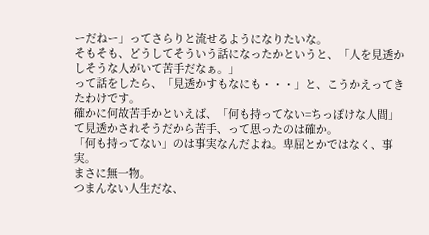ーだねー」ってさらりと流せるようになりたいな。
そもそも、どうしてそういう話になったかというと、「人を見透かしそうな人がいて苦手だなぁ。」
って話をしたら、「見透かすもなにも・・・」と、こうかえってきたわけです。
確かに何故苦手かといえば、「何も持ってない=ちっぽけな人間」て見透かされそうだから苦手、って思ったのは確か。
「何も持ってない」のは事実なんだよね。卑屈とかではなく、事実。
まさに無一物。
つまんない人生だな、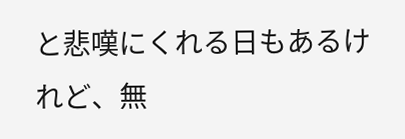と悲嘆にくれる日もあるけれど、無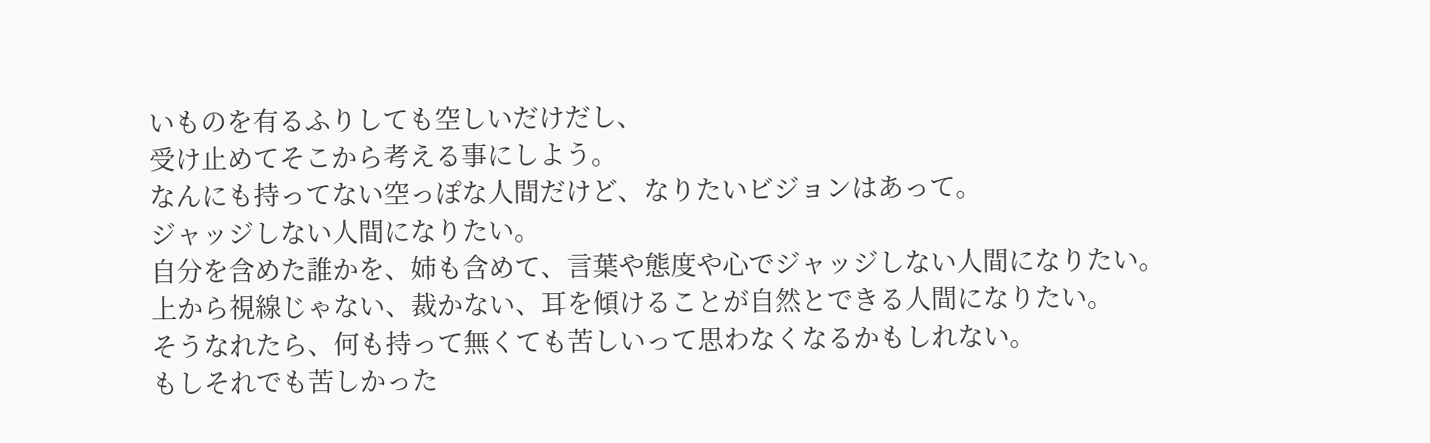いものを有るふりしても空しいだけだし、
受け止めてそこから考える事にしよう。
なんにも持ってない空っぽな人間だけど、なりたいビジョンはあって。
ジャッジしない人間になりたい。
自分を含めた誰かを、姉も含めて、言葉や態度や心でジャッジしない人間になりたい。
上から視線じゃない、裁かない、耳を傾けることが自然とできる人間になりたい。
そうなれたら、何も持って無くても苦しいって思わなくなるかもしれない。
もしそれでも苦しかった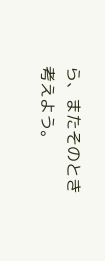ら、またそのとき考えよう。